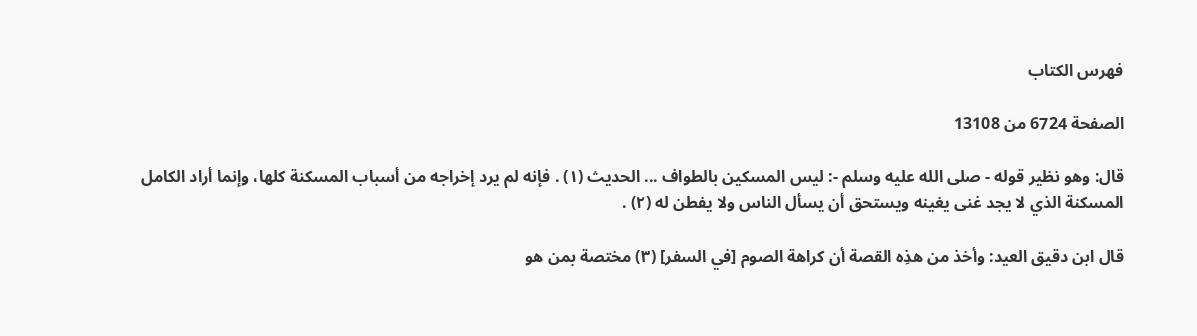فهرس الكتاب

الصفحة 6724 من 13108

قال: وهو نظير قوله - صلى الله عليه وسلم -: ليس المسكين بالطواف ... الحديث (١) . فإنه لم يرد إخراجه من أسباب المسكنة كلها، وإنما أراد الكامل المسكنة الذي لا يجد غنى يغينه ويستحق أن يسأل الناس ولا يفطن له (٢) .

قال ابن دقيق العيد: وأخذ من هذِه القصة أن كراهة الصوم [في السفر] (٣) مختصة بمن هو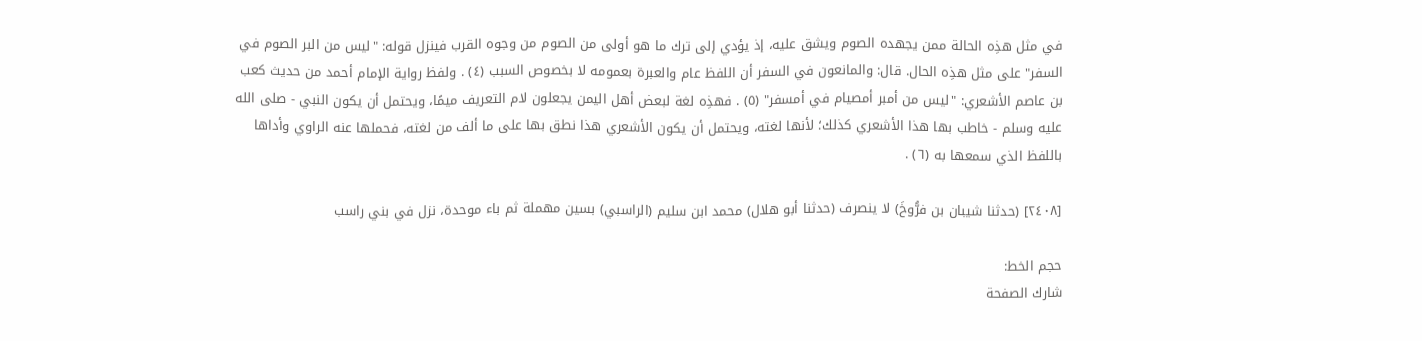في مثل هذِه الحالة ممن يجهده الصوم ويشق عليه، إذ يؤدي إلى ترك ما هو أولى من الصوم من وجوه القرب فينزل قوله: "ليس من البر الصوم في السفر" على مثل هذِه الحال. قال: والمانعون في السفر أن اللفظ عام والعبرة بعمومه لا بخصوص السبب (٤) . ولفظ رواية الإمام أحمد من حديث كعب بن عاصم الأشعري: "ليس من أمبر أمصيام في أمسفر" (٥) . فهذِه لغة لبعض أهل اليمن يجعلون لام التعريف ميمًا، ويحتمل أن يكون النبي - صلى الله عليه وسلم - خاطب بها هذا الأشعري كذلك؛ لأنها لغته، ويحتمل أن يكون الأشعري هذا نطق بها على ما ألف من لغته، فحملها عنه الراوي وأداها باللفظ الذي سمعها به (٦) .

[٢٤٠٨] (حدثنا شيبان بن فرُّوخَ) لا ينصرف (حدثنا أبو هلال) محمد ابن سليم (الراسبي) بسين مهملة ثم باء موحدة، نزل في بني راسب

حجم الخط:
شارك الصفحة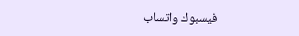فيسبوك واتساب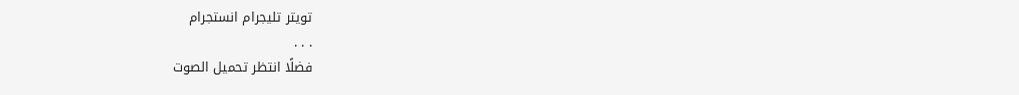تويتر تليجرام انستجرام
. . .
فضلًا انتظر تحميل الصوت